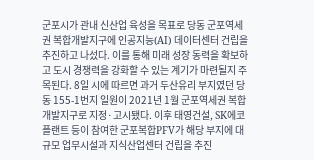군포시가 관내 신산업 육성을 목표로 당동 군포역세권 복합개발지구에 인공지능(AI) 데이터센터 건립을 추진하고 나섰다. 이를 통해 미래 성장 동력을 확보하고 도시 경쟁력을 강화할 수 있는 계기가 마련될지 주목된다. 8일 시에 따르면 과거 두산유리 부지였던 당동 155-1번지 일원이 2021년 1월 군포역세권 복합개발지구로 지정·고시됐다. 이후 태영건설, SK에코플랜트 등이 참여한 군포복합PFV가 해당 부지에 대규모 업무시설과 지식산업센터 건립을 추진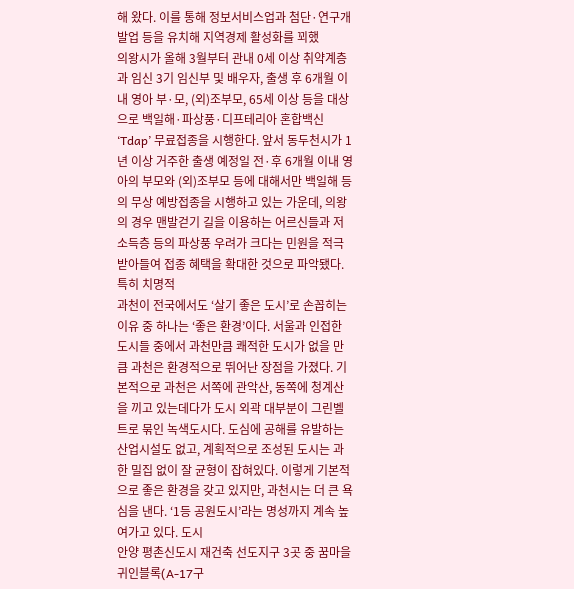해 왔다. 이를 통해 정보서비스업과 첨단·연구개발업 등을 유치해 지역경제 활성화를 꾀했
의왕시가 올해 3월부터 관내 0세 이상 취약계층과 임신 3기 임신부 및 배우자, 출생 후 6개월 이내 영아 부·모, (외)조부모, 65세 이상 등을 대상으로 백일해·파상풍·디프테리아 혼합백신 ‘Tdap’ 무료접종을 시행한다. 앞서 동두천시가 1년 이상 거주한 출생 예정일 전·후 6개월 이내 영아의 부모와 (외)조부모 등에 대해서만 백일해 등의 무상 예방접종을 시행하고 있는 가운데, 의왕의 경우 맨발걷기 길을 이용하는 어르신들과 저소득층 등의 파상풍 우려가 크다는 민원을 적극 받아들여 접종 혜택을 확대한 것으로 파악됐다. 특히 치명적
과천이 전국에서도 ‘살기 좋은 도시’로 손꼽히는 이유 중 하나는 ‘좋은 환경’이다. 서울과 인접한 도시들 중에서 과천만큼 쾌적한 도시가 없을 만큼 과천은 환경적으로 뛰어난 장점을 가졌다. 기본적으로 과천은 서쪽에 관악산, 동쪽에 청계산을 끼고 있는데다가 도시 외곽 대부분이 그린벨트로 묶인 녹색도시다. 도심에 공해를 유발하는 산업시설도 없고, 계획적으로 조성된 도시는 과한 밀집 없이 잘 균형이 잡혀있다. 이렇게 기본적으로 좋은 환경을 갖고 있지만, 과천시는 더 큰 욕심을 낸다. ‘1등 공원도시’라는 명성까지 계속 높여가고 있다. 도시
안양 평촌신도시 재건축 선도지구 3곳 중 꿈마을 귀인블록(A-17구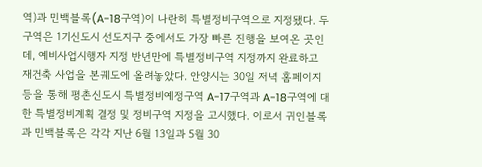역)과 민백블록(A-18구역)이 나란히 특별정비구역으로 지정됐다. 두 구역은 1기신도시 선도지구 중에서도 가장 빠른 진행을 보여온 곳인데, 예비사업시행자 지정 반년만에 특별정비구역 지정까지 완료하고 재건축 사업을 본궤도에 올려놓았다. 안양시는 30일 저녁 홈페이지 등을 통해 평촌신도시 특별정비예정구역 A-17구역과 A-18구역에 대한 특별정비계획 결정 및 정비구역 지정을 고시했다. 이로서 귀인블록과 민백블록은 각각 지난 6월 13일과 5월 30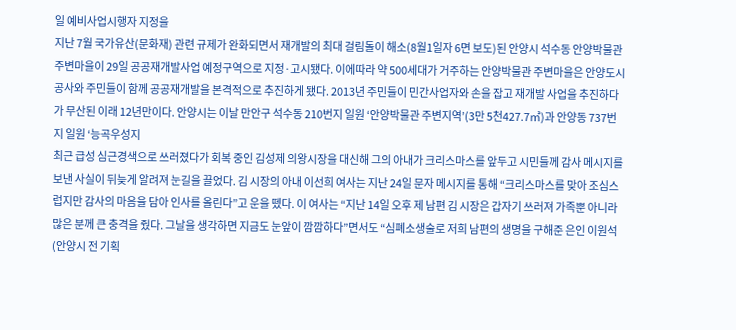일 예비사업시행자 지정을
지난 7월 국가유산(문화재) 관련 규제가 완화되면서 재개발의 최대 걸림돌이 해소(8월1일자 6면 보도)된 안양시 석수동 안양박물관 주변마을이 29일 공공재개발사업 예정구역으로 지정·고시됐다. 이에따라 약 500세대가 거주하는 안양박물관 주변마을은 안양도시공사와 주민들이 함께 공공재개발을 본격적으로 추진하게 됐다. 2013년 주민들이 민간사업자와 손을 잡고 재개발 사업을 추진하다가 무산된 이래 12년만이다. 안양시는 이날 만안구 석수동 210번지 일원 ‘안양박물관 주변지역’(3만 5천427.7㎡)과 안양동 737번지 일원 ‘능곡우성지
최근 급성 심근경색으로 쓰러졌다가 회복 중인 김성제 의왕시장을 대신해 그의 아내가 크리스마스를 앞두고 시민들께 감사 메시지를 보낸 사실이 뒤늦게 알려져 눈길을 끌었다. 김 시장의 아내 이선희 여사는 지난 24일 문자 메시지를 통해 “크리스마스를 맞아 조심스럽지만 감사의 마음을 담아 인사를 올린다”고 운을 뗐다. 이 여사는 “지난 14일 오후 제 남편 김 시장은 갑자기 쓰러져 가족뿐 아니라 많은 분께 큰 충격을 줬다. 그날을 생각하면 지금도 눈앞이 깜깜하다”면서도 “심폐소생술로 저희 남편의 생명을 구해준 은인 이원석(안양시 전 기획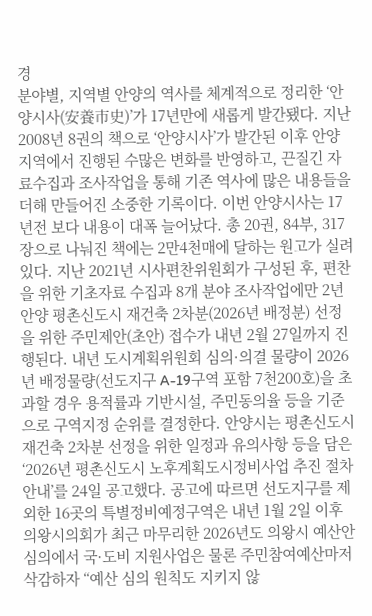경
분야별, 지역별 안양의 역사를 체계적으로 정리한 ‘안양시사(安養市史)’가 17년만에 새롭게 발간됐다. 지난 2008년 8권의 책으로 ‘안양시사’가 발간된 이후 안양지역에서 진행된 수많은 변화를 반영하고, 끈질긴 자료수집과 조사작업을 통해 기존 역사에 많은 내용들을 더해 만들어진 소중한 기록이다. 이번 안양시사는 17년전 보다 내용이 대폭 늘어났다. 총 20권, 84부, 317장으로 나눠진 책에는 2만4천매에 달하는 원고가 실려있다. 지난 2021년 시사편찬위원회가 구성된 후, 편찬을 위한 기초자료 수집과 8개 분야 조사작업에만 2년
안양 평촌신도시 재건축 2차분(2026년 배정분) 선정을 위한 주민제안(초안) 접수가 내년 2월 27일까지 진행된다. 내년 도시계획위원회 심의·의결 물량이 2026년 배정물량(선도지구 A-19구역 포함 7천200호)을 초과할 경우 용적률과 기반시설, 주민동의율 등을 기준으로 구역지정 순위를 결정한다. 안양시는 평촌신도시 재건축 2차분 선정을 위한 일정과 유의사항 등을 담은 ‘2026년 평촌신도시 노후계획도시정비사업 추진 절차 안내’를 24일 공고했다. 공고에 따르면 선도지구를 제외한 16곳의 특별정비예정구역은 내년 1월 2일 이후
의왕시의회가 최근 마무리한 2026년도 의왕시 예산안 심의에서 국·도비 지원사업은 물론 주민참여예산마저 삭감하자 “예산 심의 원칙도 지키지 않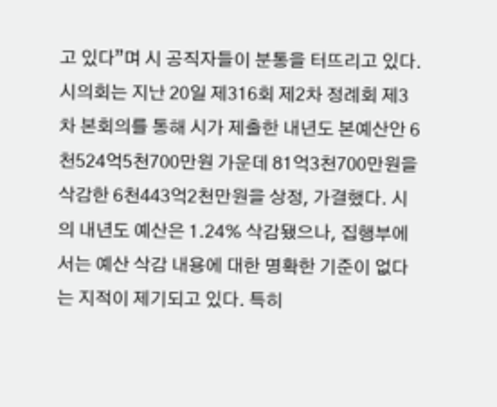고 있다”며 시 공직자들이 분통을 터뜨리고 있다. 시의회는 지난 20일 제316회 제2차 정례회 제3차 본회의를 통해 시가 제출한 내년도 본예산안 6천524억5천700만원 가운데 81억3천700만원을 삭감한 6천443억2천만원을 상정, 가결했다. 시의 내년도 예산은 1.24% 삭감됐으나, 집행부에서는 예산 삭감 내용에 대한 명확한 기준이 없다는 지적이 제기되고 있다. 특히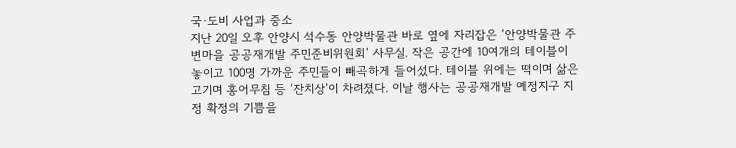국·도비 사업과 중소
지난 20일 오후 안양시 석수동 안양박물관 바로 옆에 자리잡은 ‘안양박물관 주변마을 공공재개발 주민준비위원회’ 사무실. 작은 공간에 10여개의 테이블이 놓이고 100명 가까운 주민들이 빼곡하게 들어섰다. 테이블 위에는 떡이며 삶은 고기며 홍어무침 등 ‘잔치상’이 차려졌다. 이날 행사는 공공재개발 예정지구 지정 확정의 기쁨을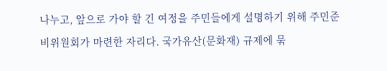나누고, 앞으로 가야 할 긴 여정을 주민들에게 설명하기 위해 주민준비위원회가 마련한 자리다. 국가유산(문화재) 규제에 묶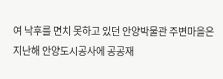여 낙후를 면치 못하고 있던 안양박물관 주변마을은 지난해 안양도시공사에 공공재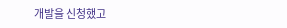개발을 신청했고